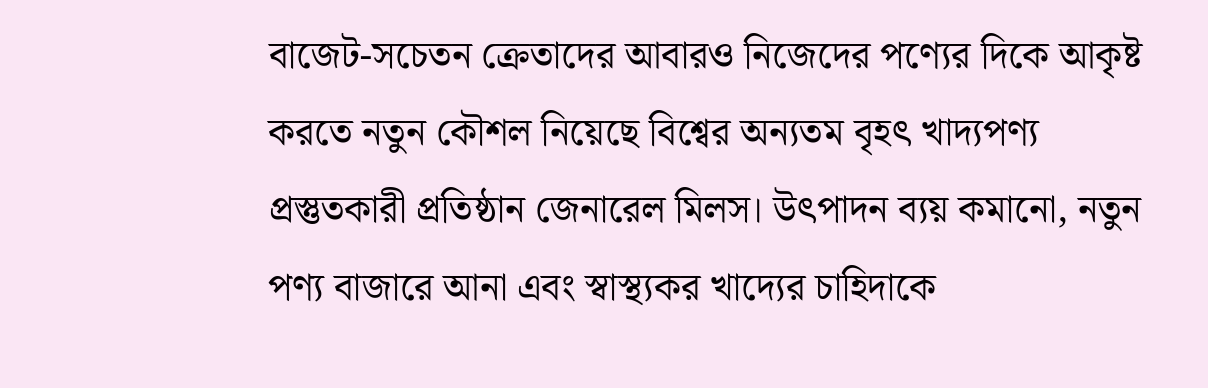বাজেট-সচেতন ক্রেতাদের আবারও নিজেদের পণ্যের দিকে আকৃষ্ট করতে নতুন কৌশল নিয়েছে বিশ্বের অন্যতম বৃহৎ খাদ্যপণ্য প্রস্তুতকারী প্রতিষ্ঠান জেনারেল মিলস। উৎপাদন ব্যয় কমানো, নতুন পণ্য বাজারে আনা এবং স্বাস্থ্যকর খাদ্যের চাহিদাকে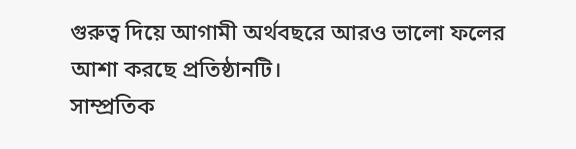গুরুত্ব দিয়ে আগামী অর্থবছরে আরও ভালো ফলের আশা করছে প্রতিষ্ঠানটি।
সাম্প্রতিক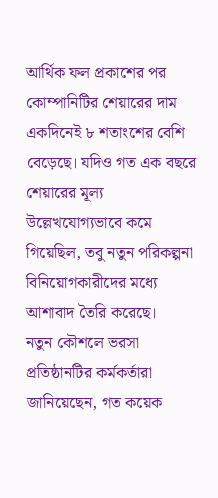আর্থিক ফল প্রকাশের পর কোম্পানিটির শেয়ারের দাম একদিনেই ৮ শতাংশের বেশি বেড়েছে। যদিও গত এক বছরে শেয়ারের মূল্য উল্লেখযোগ্যভাবে কমে গিয়েছিল, তবু নতুন পরিকল্পনা বিনিয়োগকারীদের মধ্যে আশাবাদ তৈরি করেছে।
নতুন কৌশলে ভরসা
প্রতিষ্ঠানটির কর্মকর্তারা জানিয়েছেন, গত কয়েক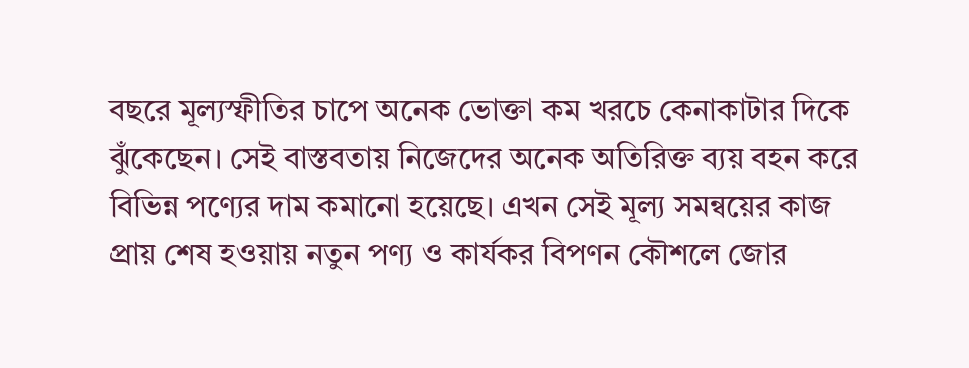বছরে মূল্যস্ফীতির চাপে অনেক ভোক্তা কম খরচে কেনাকাটার দিকে ঝুঁকেছেন। সেই বাস্তবতায় নিজেদের অনেক অতিরিক্ত ব্যয় বহন করে বিভিন্ন পণ্যের দাম কমানো হয়েছে। এখন সেই মূল্য সমন্বয়ের কাজ প্রায় শেষ হওয়ায় নতুন পণ্য ও কার্যকর বিপণন কৌশলে জোর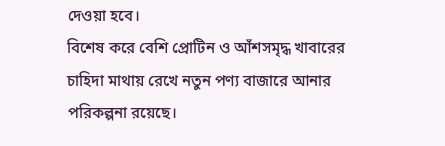দেওয়া হবে।
বিশেষ করে বেশি প্রোটিন ও আঁশসমৃদ্ধ খাবারের চাহিদা মাথায় রেখে নতুন পণ্য বাজারে আনার পরিকল্পনা রয়েছে।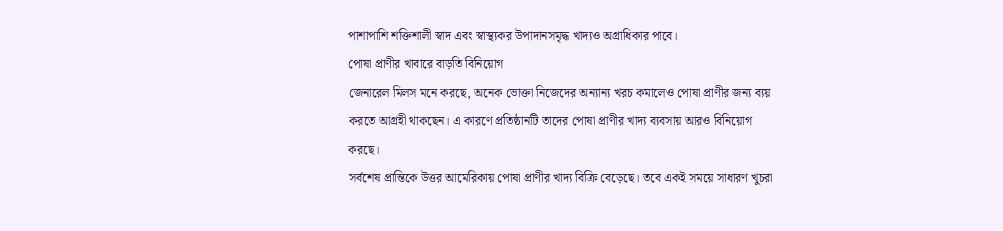পাশাপাশি শক্তিশালী স্বাদ এবং স্বাস্থ্যকর উপাদানসমৃদ্ধ খাদ্যও অগ্রাধিকার পাবে।
পোষা প্রাণীর খাবারে বাড়তি বিনিয়োগ
জেনারেল মিলস মনে করছে, অনেক ভোক্তা নিজেদের অন্যান্য খরচ কমালেও পোষা প্রাণীর জন্য ব্যয় করতে আগ্রহী থাকছেন। এ কারণে প্রতিষ্ঠানটি তাদের পোষা প্রাণীর খাদ্য ব্যবসায় আরও বিনিয়োগ করছে।
সর্বশেষ প্রান্তিকে উত্তর আমেরিকায় পোষা প্রাণীর খাদ্য বিক্রি বেড়েছে। তবে একই সময়ে সাধারণ খুচরা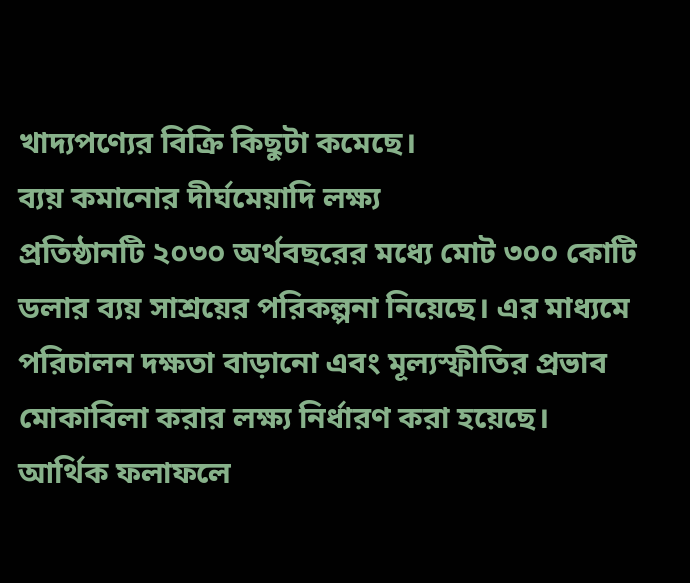খাদ্যপণ্যের বিক্রি কিছুটা কমেছে।
ব্যয় কমানোর দীর্ঘমেয়াদি লক্ষ্য
প্রতিষ্ঠানটি ২০৩০ অর্থবছরের মধ্যে মোট ৩০০ কোটি ডলার ব্যয় সাশ্রয়ের পরিকল্পনা নিয়েছে। এর মাধ্যমে পরিচালন দক্ষতা বাড়ানো এবং মূল্যস্ফীতির প্রভাব মোকাবিলা করার লক্ষ্য নির্ধারণ করা হয়েছে।
আর্থিক ফলাফলে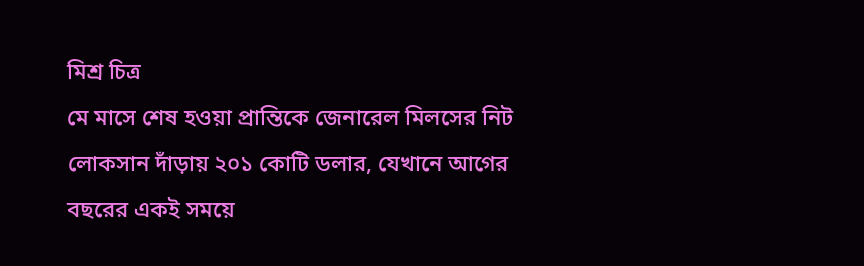মিশ্র চিত্র
মে মাসে শেষ হওয়া প্রান্তিকে জেনারেল মিলসের নিট লোকসান দাঁড়ায় ২০১ কোটি ডলার, যেখানে আগের বছরের একই সময়ে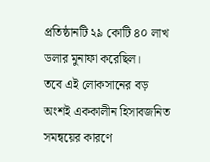প্রতিষ্ঠানটি ২৯ কোটি ৪০ লাখ ডলার মুনাফা করেছিল।
তবে এই লোকসানের বড় অংশই এককালীন হিসাবজনিত সমন্বয়ের কারণে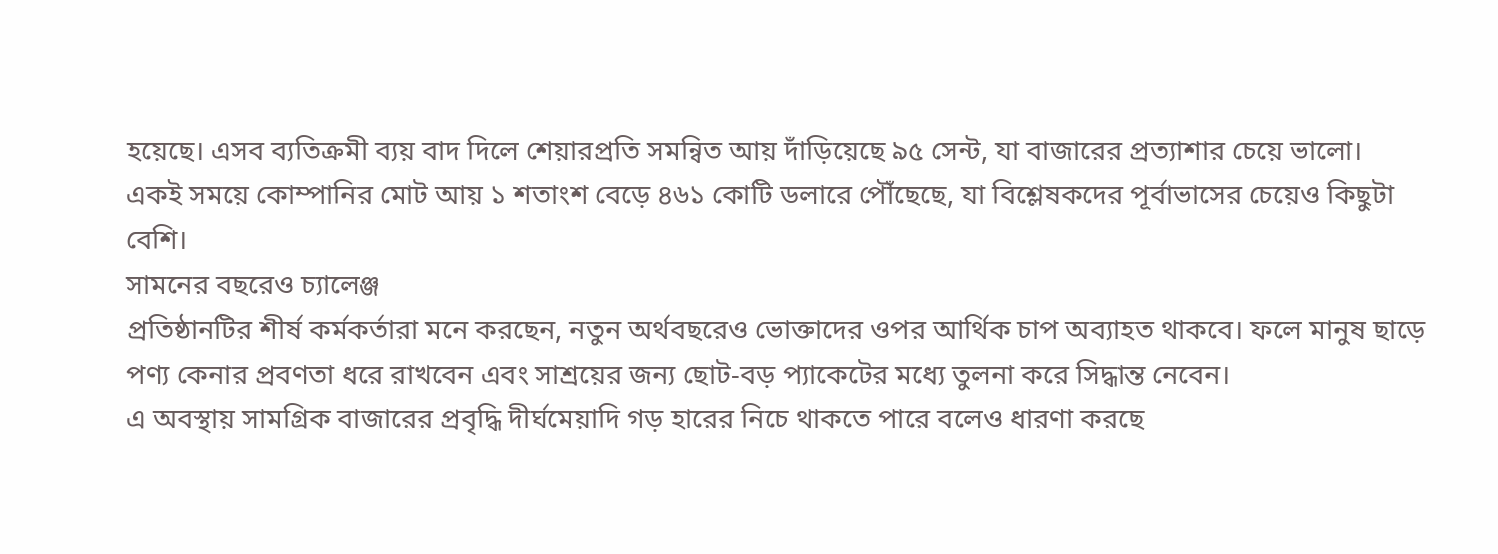হয়েছে। এসব ব্যতিক্রমী ব্যয় বাদ দিলে শেয়ারপ্রতি সমন্বিত আয় দাঁড়িয়েছে ৯৫ সেন্ট, যা বাজারের প্রত্যাশার চেয়ে ভালো।
একই সময়ে কোম্পানির মোট আয় ১ শতাংশ বেড়ে ৪৬১ কোটি ডলারে পৌঁছেছে, যা বিশ্লেষকদের পূর্বাভাসের চেয়েও কিছুটা বেশি।
সামনের বছরেও চ্যালেঞ্জ
প্রতিষ্ঠানটির শীর্ষ কর্মকর্তারা মনে করছেন, নতুন অর্থবছরেও ভোক্তাদের ওপর আর্থিক চাপ অব্যাহত থাকবে। ফলে মানুষ ছাড়ে পণ্য কেনার প্রবণতা ধরে রাখবেন এবং সাশ্রয়ের জন্য ছোট-বড় প্যাকেটের মধ্যে তুলনা করে সিদ্ধান্ত নেবেন।
এ অবস্থায় সামগ্রিক বাজারের প্রবৃদ্ধি দীর্ঘমেয়াদি গড় হারের নিচে থাকতে পারে বলেও ধারণা করছে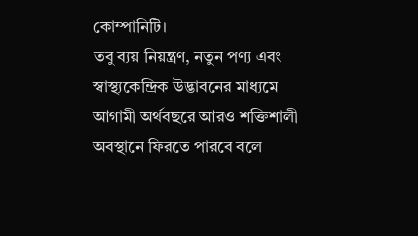কোম্পানিটি।
তবু ব্যয় নিয়ন্ত্রণ, নতুন পণ্য এবং স্বাস্থ্যকেন্দ্রিক উদ্ভাবনের মাধ্যমে আগামী অর্থবছরে আরও শক্তিশালী অবস্থানে ফিরতে পারবে বলে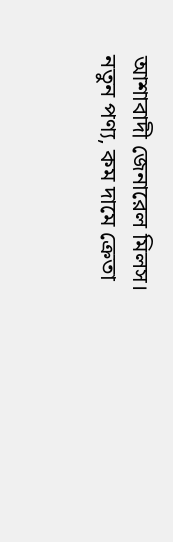আশাবাদী জেনারেল মিলস।
নতুন পণ্য, কম দামে ক্রেতা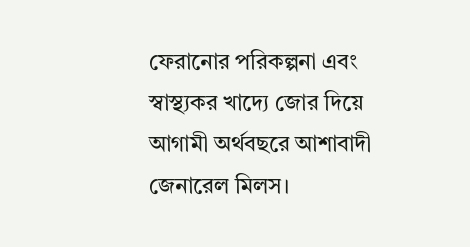ফেরানোর পরিকল্পনা এবং স্বাস্থ্যকর খাদ্যে জোর দিয়ে আগামী অর্থবছরে আশাবাদী জেনারেল মিলস।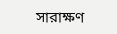সারাক্ষণ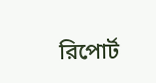রিপোর্ট